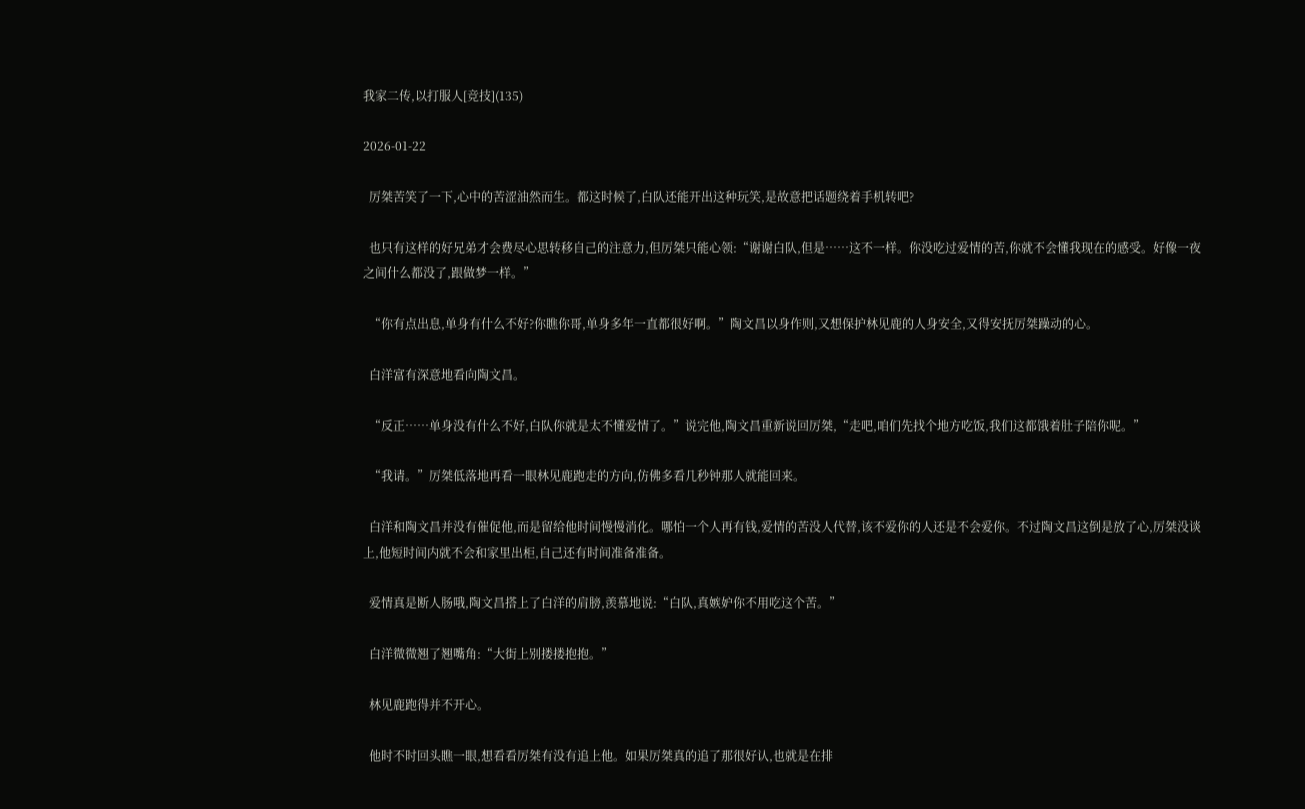我家二传,以打服人[竞技](135)

2026-01-22

  厉桀苦笑了一下,心中的苦涩油然而生。都这时候了,白队还能开出这种玩笑,是故意把话题绕着手机转吧?

  也只有这样的好兄弟才会费尽心思转移自己的注意力,但厉桀只能心领:“谢谢白队,但是……这不一样。你没吃过爱情的苦,你就不会懂我现在的感受。好像一夜之间什么都没了,跟做梦一样。”

  “你有点出息,单身有什么不好?你瞧你哥,单身多年一直都很好啊。”陶文昌以身作则,又想保护林见鹿的人身安全,又得安抚厉桀躁动的心。

  白洋富有深意地看向陶文昌。

  “反正……单身没有什么不好,白队你就是太不懂爱情了。”说完他,陶文昌重新说回厉桀,“走吧,咱们先找个地方吃饭,我们这都饿着肚子陪你呢。”

  “我请。”厉桀低落地再看一眼林见鹿跑走的方向,仿佛多看几秒钟那人就能回来。

  白洋和陶文昌并没有催促他,而是留给他时间慢慢消化。哪怕一个人再有钱,爱情的苦没人代替,该不爱你的人还是不会爱你。不过陶文昌这倒是放了心,厉桀没谈上,他短时间内就不会和家里出柜,自己还有时间准备准备。

  爱情真是断人肠哦,陶文昌搭上了白洋的肩膀,羡慕地说:“白队,真嫉妒你不用吃这个苦。”

  白洋微微翘了翘嘴角:“大街上别搂搂抱抱。”

  林见鹿跑得并不开心。

  他时不时回头瞧一眼,想看看厉桀有没有追上他。如果厉桀真的追了那很好认,也就是在排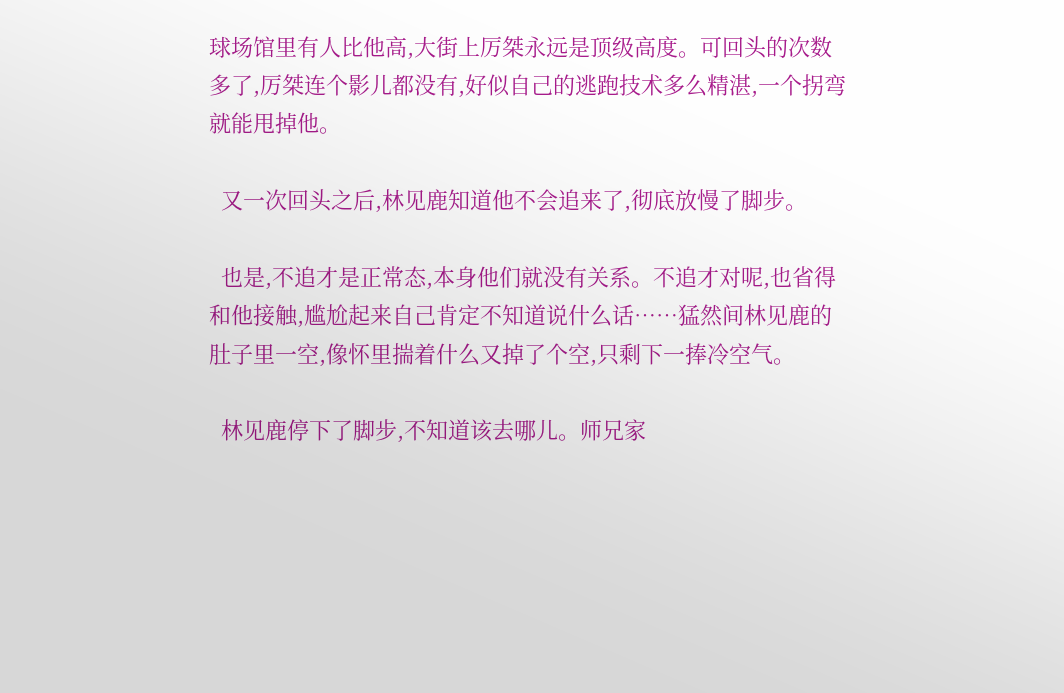球场馆里有人比他高,大街上厉桀永远是顶级高度。可回头的次数多了,厉桀连个影儿都没有,好似自己的逃跑技术多么精湛,一个拐弯就能甩掉他。

  又一次回头之后,林见鹿知道他不会追来了,彻底放慢了脚步。

  也是,不追才是正常态,本身他们就没有关系。不追才对呢,也省得和他接触,尴尬起来自己肯定不知道说什么话……猛然间林见鹿的肚子里一空,像怀里揣着什么又掉了个空,只剩下一捧冷空气。

  林见鹿停下了脚步,不知道该去哪儿。师兄家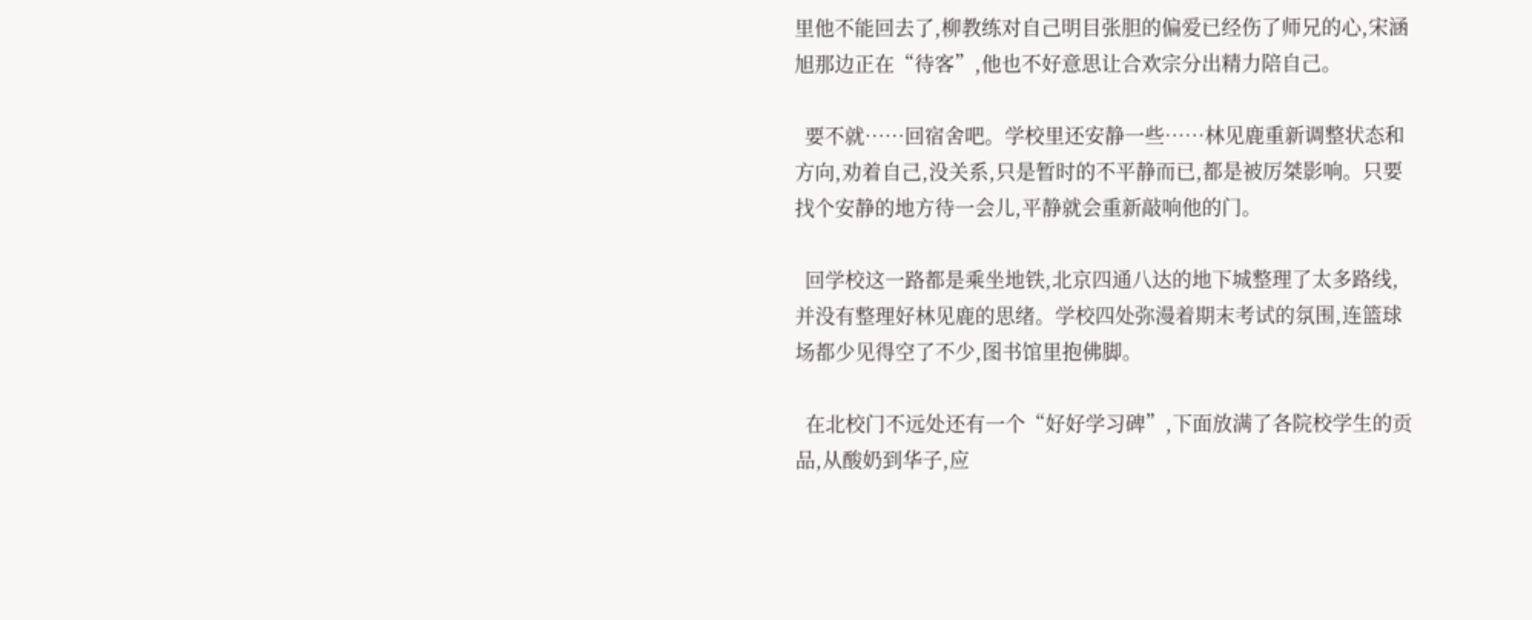里他不能回去了,柳教练对自己明目张胆的偏爱已经伤了师兄的心,宋涵旭那边正在“待客”,他也不好意思让合欢宗分出精力陪自己。

  要不就……回宿舍吧。学校里还安静一些……林见鹿重新调整状态和方向,劝着自己,没关系,只是暂时的不平静而已,都是被厉桀影响。只要找个安静的地方待一会儿,平静就会重新敲响他的门。

  回学校这一路都是乘坐地铁,北京四通八达的地下城整理了太多路线,并没有整理好林见鹿的思绪。学校四处弥漫着期末考试的氛围,连篮球场都少见得空了不少,图书馆里抱佛脚。

  在北校门不远处还有一个“好好学习碑”,下面放满了各院校学生的贡品,从酸奶到华子,应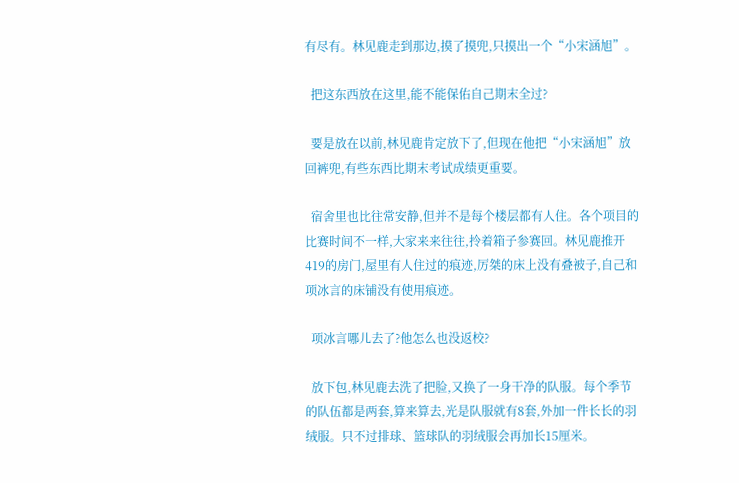有尽有。林见鹿走到那边,摸了摸兜,只摸出一个“小宋涵旭”。

  把这东西放在这里,能不能保佑自己期末全过?

  要是放在以前,林见鹿肯定放下了,但现在他把“小宋涵旭”放回裤兜,有些东西比期末考试成绩更重要。

  宿舍里也比往常安静,但并不是每个楼层都有人住。各个项目的比赛时间不一样,大家来来往往,拎着箱子参赛回。林见鹿推开419的房门,屋里有人住过的痕迹,厉桀的床上没有叠被子,自己和项冰言的床铺没有使用痕迹。

  项冰言哪儿去了?他怎么也没返校?

  放下包,林见鹿去洗了把脸,又换了一身干净的队服。每个季节的队伍都是两套,算来算去,光是队服就有8套,外加一件长长的羽绒服。只不过排球、篮球队的羽绒服会再加长15厘米。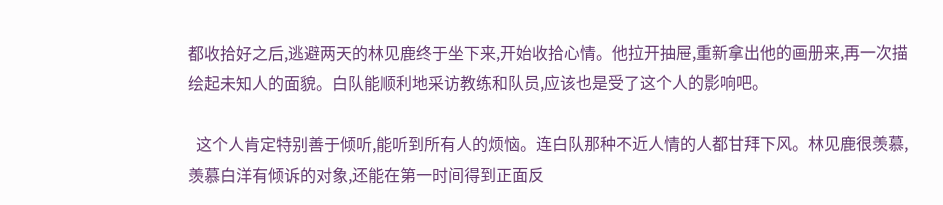都收拾好之后,逃避两天的林见鹿终于坐下来,开始收拾心情。他拉开抽屉,重新拿出他的画册来,再一次描绘起未知人的面貌。白队能顺利地采访教练和队员,应该也是受了这个人的影响吧。

  这个人肯定特别善于倾听,能听到所有人的烦恼。连白队那种不近人情的人都甘拜下风。林见鹿很羡慕,羡慕白洋有倾诉的对象,还能在第一时间得到正面反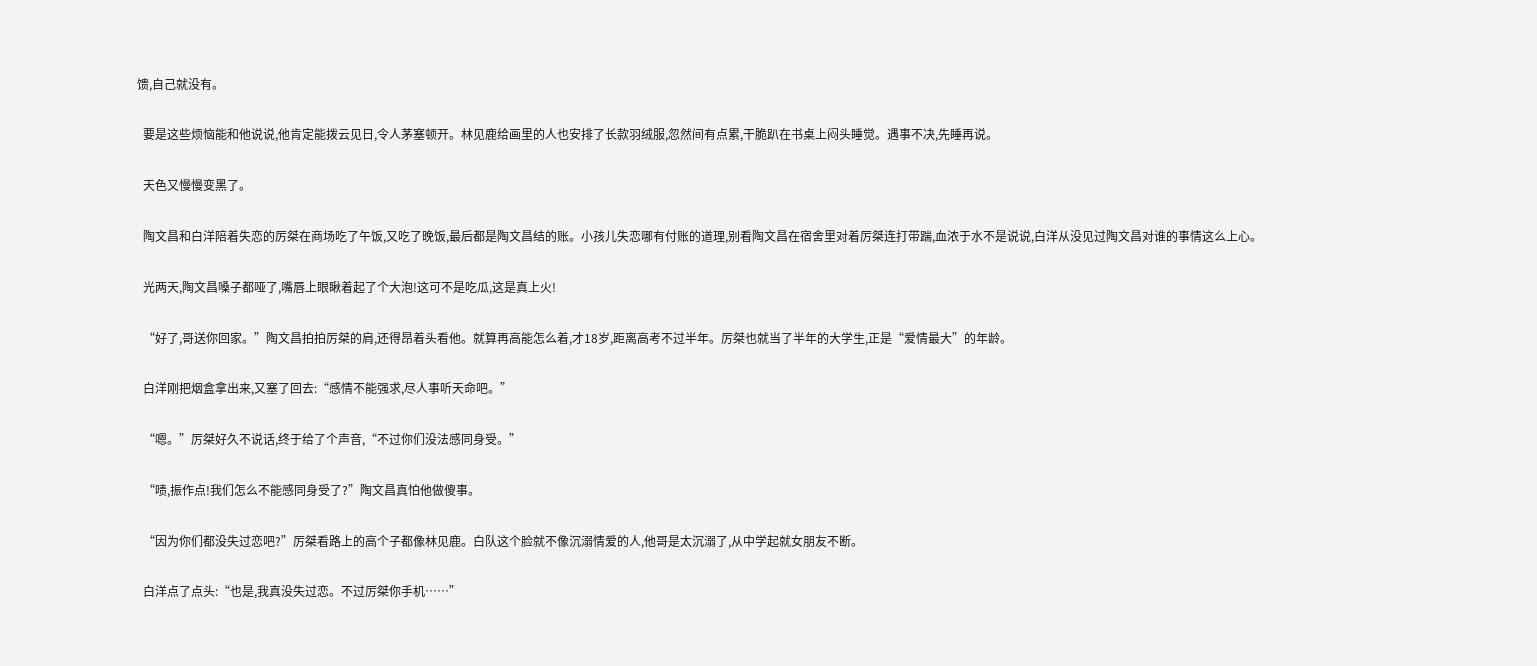馈,自己就没有。

  要是这些烦恼能和他说说,他肯定能拨云见日,令人茅塞顿开。林见鹿给画里的人也安排了长款羽绒服,忽然间有点累,干脆趴在书桌上闷头睡觉。遇事不决,先睡再说。

  天色又慢慢变黑了。

  陶文昌和白洋陪着失恋的厉桀在商场吃了午饭,又吃了晚饭,最后都是陶文昌结的账。小孩儿失恋哪有付账的道理,别看陶文昌在宿舍里对着厉桀连打带踹,血浓于水不是说说,白洋从没见过陶文昌对谁的事情这么上心。

  光两天,陶文昌嗓子都哑了,嘴唇上眼瞅着起了个大泡!这可不是吃瓜,这是真上火!

  “好了,哥送你回家。”陶文昌拍拍厉桀的肩,还得昂着头看他。就算再高能怎么着,才18岁,距离高考不过半年。厉桀也就当了半年的大学生,正是“爱情最大”的年龄。

  白洋刚把烟盒拿出来,又塞了回去:“感情不能强求,尽人事听天命吧。”

  “嗯。”厉桀好久不说话,终于给了个声音,“不过你们没法感同身受。”

  “啧,振作点!我们怎么不能感同身受了?”陶文昌真怕他做傻事。

  “因为你们都没失过恋吧?”厉桀看路上的高个子都像林见鹿。白队这个脸就不像沉溺情爱的人,他哥是太沉溺了,从中学起就女朋友不断。

  白洋点了点头:“也是,我真没失过恋。不过厉桀你手机……”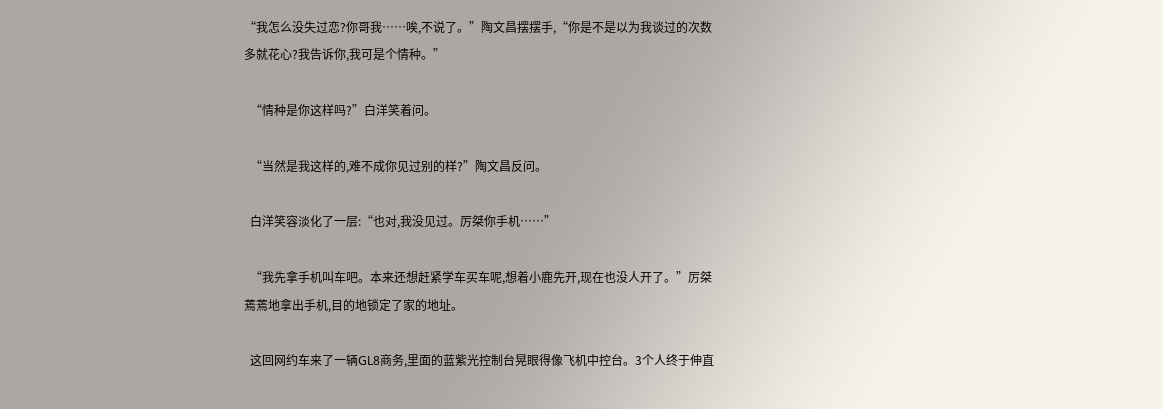“我怎么没失过恋?你哥我……唉,不说了。”陶文昌摆摆手,“你是不是以为我谈过的次数多就花心?我告诉你,我可是个情种。”

  “情种是你这样吗?”白洋笑着问。

  “当然是我这样的,难不成你见过别的样?”陶文昌反问。

  白洋笑容淡化了一层:“也对,我没见过。厉桀你手机……”

  “我先拿手机叫车吧。本来还想赶紧学车买车呢,想着小鹿先开,现在也没人开了。”厉桀蔫蔫地拿出手机,目的地锁定了家的地址。

  这回网约车来了一辆GL8商务,里面的蓝紫光控制台晃眼得像飞机中控台。3个人终于伸直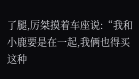了腿,厉桀摸着车座说:“我和小鹿要是在一起,我俩也得买这种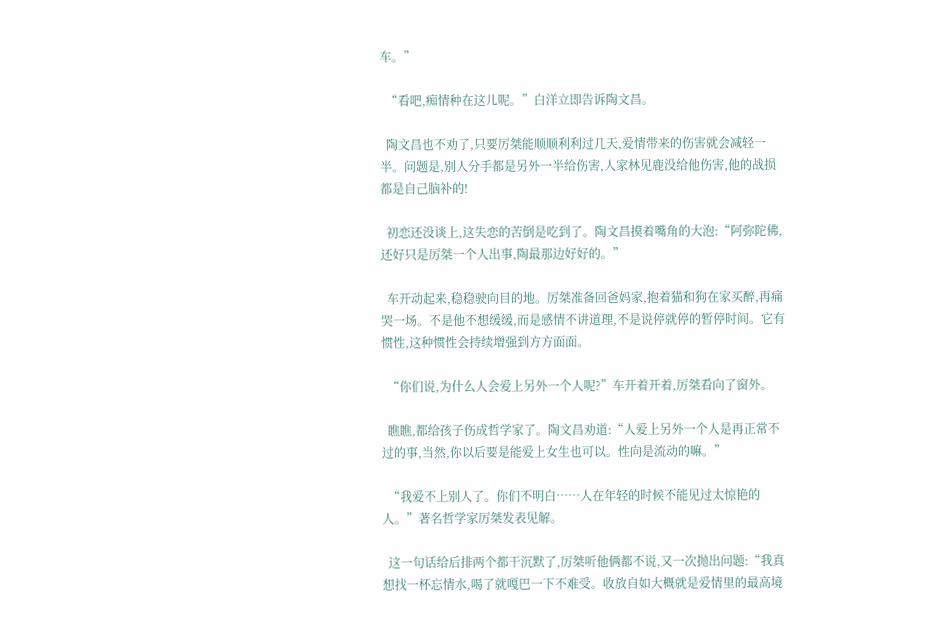车。”

  “看吧,痴情种在这儿呢。”白洋立即告诉陶文昌。

  陶文昌也不劝了,只要厉桀能顺顺利利过几天,爱情带来的伤害就会减轻一半。问题是,别人分手都是另外一半给伤害,人家林见鹿没给他伤害,他的战损都是自己脑补的!

  初恋还没谈上,这失恋的苦倒是吃到了。陶文昌摸着嘴角的大泡:“阿弥陀佛,还好只是厉桀一个人出事,陶最那边好好的。”

  车开动起来,稳稳驶向目的地。厉桀准备回爸妈家,抱着猫和狗在家买醉,再痛哭一场。不是他不想缓缓,而是感情不讲道理,不是说停就停的暂停时间。它有惯性,这种惯性会持续增强到方方面面。

  “你们说,为什么人会爱上另外一个人呢?”车开着开着,厉桀看向了窗外。

  瞧瞧,都给孩子伤成哲学家了。陶文昌劝道:“人爱上另外一个人是再正常不过的事,当然,你以后要是能爱上女生也可以。性向是流动的嘛。”

  “我爱不上别人了。你们不明白……人在年轻的时候不能见过太惊艳的人。”著名哲学家厉桀发表见解。

  这一句话给后排两个都干沉默了,厉桀听他俩都不说,又一次抛出问题:“我真想找一杯忘情水,喝了就嘎巴一下不难受。收放自如大概就是爱情里的最高境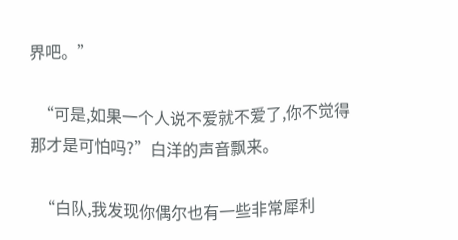界吧。”

  “可是,如果一个人说不爱就不爱了,你不觉得那才是可怕吗?”白洋的声音飘来。

  “白队,我发现你偶尔也有一些非常犀利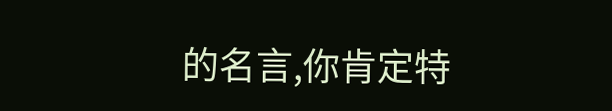的名言,你肯定特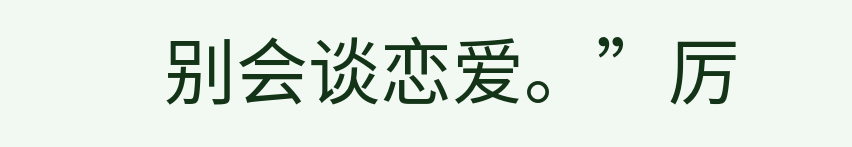别会谈恋爱。”厉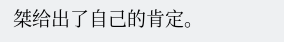桀给出了自己的肯定。